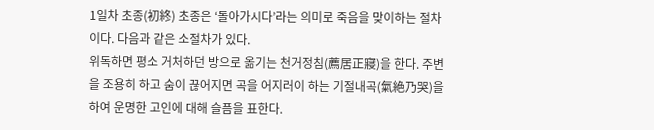1일차 초종(初終) 초종은 ‘돌아가시다’라는 의미로 죽음을 맞이하는 절차이다. 다음과 같은 소절차가 있다.
위독하면 평소 거처하던 방으로 옮기는 천거정침(薦居正寢)을 한다. 주변을 조용히 하고 숨이 끊어지면 곡을 어지러이 하는 기절내곡(氣絶乃哭)을 하여 운명한 고인에 대해 슬픔을 표한다.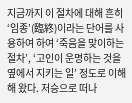지금까지 이 절차에 대해 흔히 ‘임종’(臨終)이라는 단어를 사용하여 하여 ‘죽음을 맞이하는 절차’, ‘고인이 운명하는 것을 옆에서 지키는 일’ 정도로 이해해 왔다. 저승으로 떠나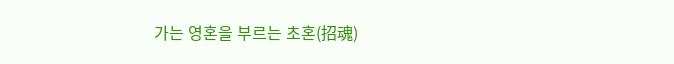가는 영혼을 부르는 초혼(招魂)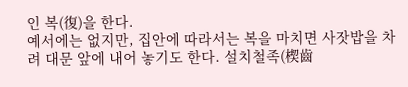인 복(復)을 한다.
예서에는 없지만, 집안에 따라서는 복을 마치면 사잣밥을 차려 대문 앞에 내어 놓기도 한다. 설치철족(楔齒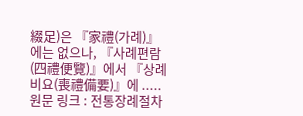綴足)은 『家禮(가례)』에는 없으나, 『사례편람(四禮便覽)』에서 『상례비요(喪禮備要)』에 .....
원문 링크 : 전통장례절차